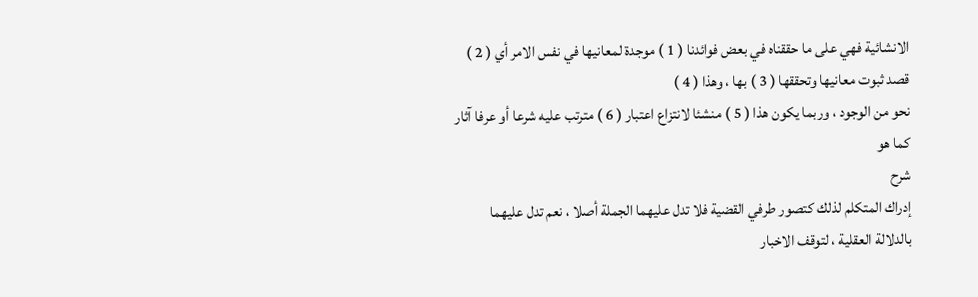الانشائية فهي على ما حققناه في بعض فوائدنا ( 1 ) موجدة لمعانيها في نفس الامر أي ( 2 ) قصد ثبوت معانيها وتحققها ( 3 ) بها ، وهذا ( 4 )
نحو من الوجود ، وربما يكون هذا ( 5 ) منشئا لانتزاع اعتبار ( 6 ) مترتب عليه شرعا أو عرفا آثار كما هو
شرح
إدراك المتكلم لذلك كتصور طرفي القضية فلا تدل عليهما الجملة أصلا ، نعم تدل عليهما بالدلالة العقلية ، لتوقف الاخبار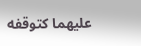عليهما كتوقفه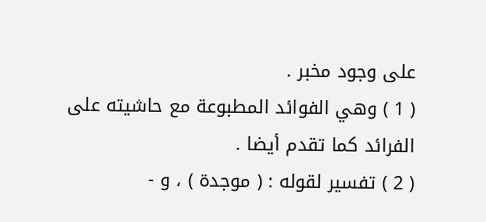على وجود مخبر .
( 1 ) وهي الفوائد المطبوعة مع حاشيته على الفرائد كما تقدم أيضا .
( 2 ) تفسير لقوله : ( موجدة ) ، و -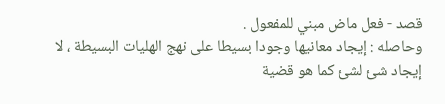قصد - فعل ماض مبني للمفعول .
وحاصله : إيجاد معانيها وجودا بسيطا على نهج الهليات البسيطة ، لا إيجاد شئ لشئ كما هو قضية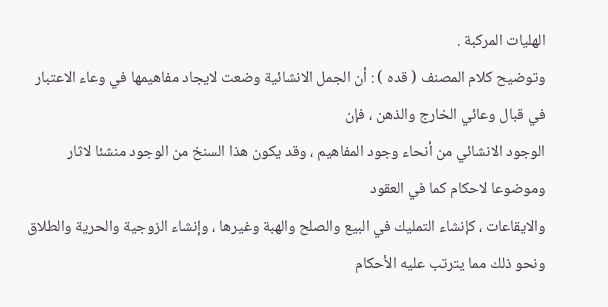الهليات المركبة .
وتوضيح كلام المصنف ( قده ) : أن الجمل الانشائية وضعت لايجاد مفاهيمها في وعاء الاعتبار في قبال وعائي الخارج والذهن ، فإن
الوجود الانشائي من أنحاء وجود المفاهيم ، وقد يكون هذا السنخ من الوجود منشئا لاثار وموضوعا لاحكام كما في العقود
والايقاعات ، كإنشاء التمليك في البيع والصلح والهبة وغيرها ، وإنشاء الزوجية والحرية والطلاق ونحو ذلك مما يترتب عليه الأحكام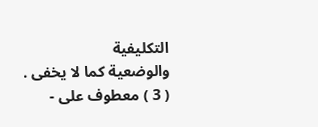التكليفية
والوضعية كما لا يخفى .
( 3 ) معطوف على -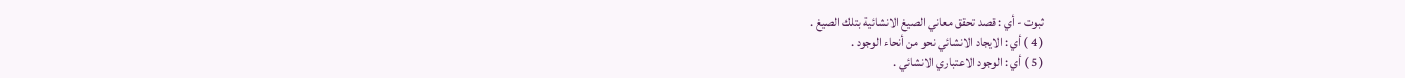ثبوت - أي : قصد تحقق معاني الصيغ الانشائية بتلك الصيغ .
( 4 ) أي : الايجاد الانشائي نحو من أنحاء الوجود .
( 5 ) أي : الوجود الاعتباري الانشائي .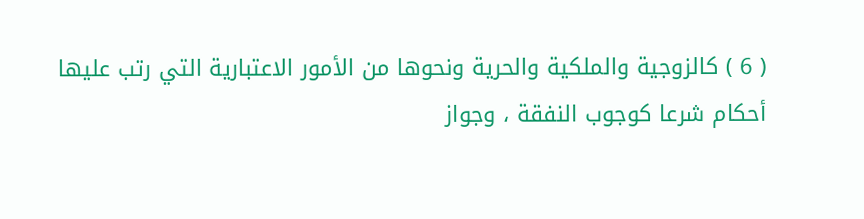( 6 ) كالزوجية والملكية والحرية ونحوها من الأمور الاعتبارية التي رتب عليها أحكام شرعا كوجوب النفقة ، وجواز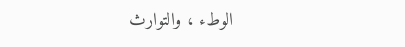الوطء ، والتوارث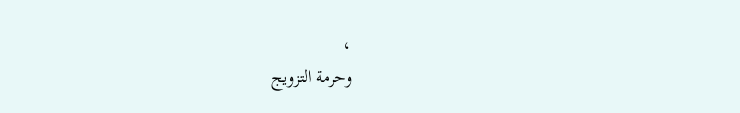،
وحرمة التزويج